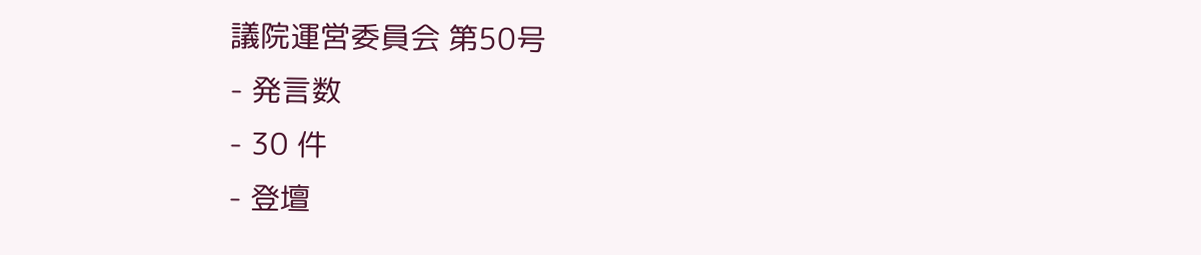議院運営委員会 第50号
- 発言数
- 30 件
- 登壇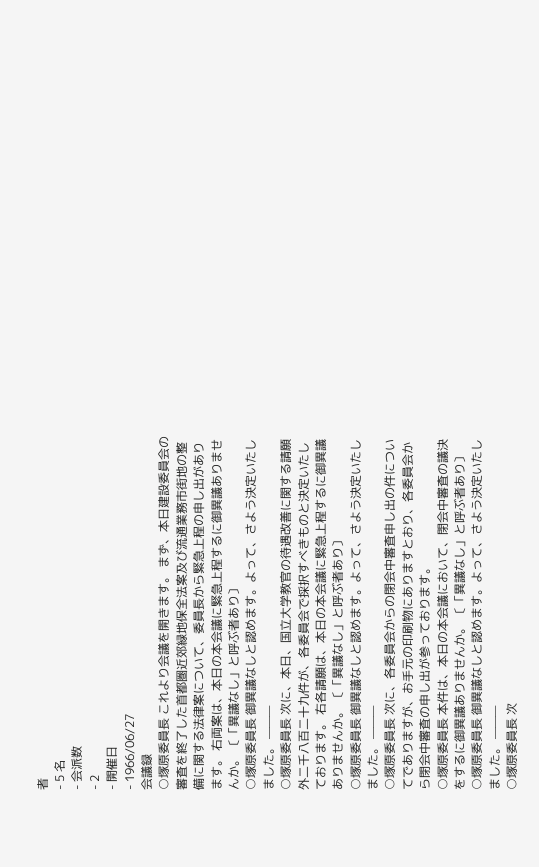者
- 5 名
- 会派数
- 2
- 開催日
- 1966/06/27
会議録
○塚原委員長 これより会議を開きます。 まず、本日建設委員会の審査を終了した首都圏近郊緑地保全法案及び流通業務市街地の整備に関する法律案について、委員長から緊急上程の申し出があります。 右両案は、本日の本会議に緊急上程するに御異議ありませんか。 〔「異議なし」と呼ぶ者あり〕
○塚原委員長 御異議なしと認めます。よって、さよう決定いたしました。 ———
○塚原委員長 次に、本日、国立大学教官の待遇改善に関する請願外二千八百二十九件が、各委員会で採択すべきものと決定いたしております。 右各請願は、本日の本会議に緊急上程するに御異議ありませんか。 〔「異議なし」と呼ぶ者あり〕
○塚原委員長 御異議なしと認めます。よって、さよう決定いたしました。 ———
○塚原委員長 次に、各委員会からの閉会中審査申し出の件についてでありますが、お手元の印刷物にありますとおり、各委員会から閉会中審査の申し出が参っております。
○塚原委員長 本件は、本日の本会議において、閉会中審査の議決をするに御異議ありませんか。 〔「異議なし」と呼ぶ者あり〕
○塚原委員長 御異議なしと認めます。よって、さよう決定いたしました。 ———
○塚原委員長 次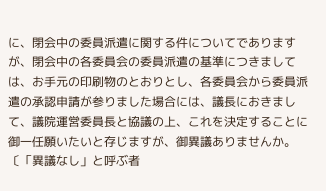に、閉会中の委員派遣に関する件についてでありますが、閉会中の各委員会の委員派遣の基準につきましては、お手元の印刷物のとおりとし、各委員会から委員派遣の承認申請が参りました場合には、議長におきまして、議院運営委員長と協議の上、これを決定することに御一任願いたいと存じますが、御異議ありませんか。 〔「異議なし」と呼ぶ者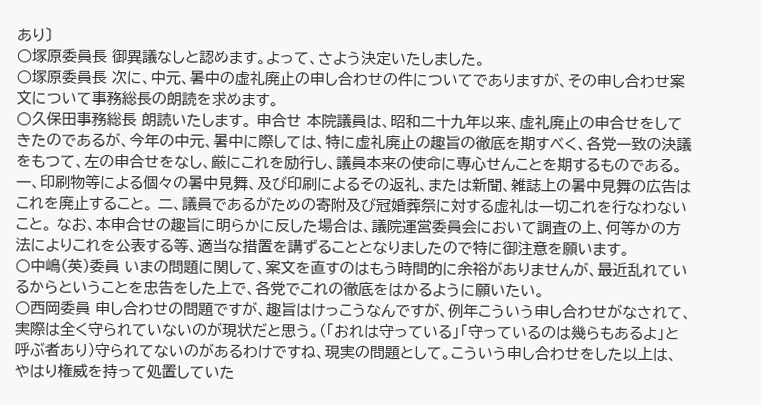あり〕
○塚原委員長 御異議なしと認めます。よって、さよう決定いたしました。
○塚原委員長 次に、中元、暑中の虚礼廃止の申し合わせの件についてでありますが、その申し合わせ案文について事務総長の朗読を求めます。
○久保田事務総長 朗読いたします。 申合せ 本院議員は、昭和二十九年以来、虚礼廃止の申合せをしてきたのであるが、今年の中元、暑中に際しては、特に虚礼廃止の趣旨の徹底を期すべく、各党一致の決議をもつて、左の申合せをなし、厳にこれを励行し、議員本来の使命に専心せんことを期するものである。 一、印刷物等による個々の暑中見舞、及び印刷によるその返礼、または新聞、雑誌上の暑中見舞の広告はこれを廃止すること。 二、議員であるがための寄附及び冠婚葬祭に対する虚礼は一切これを行なわないこと。 なお、本申合せの趣旨に明らかに反した場合は、議院運営委員会において調査の上、何等かの方法によりこれを公表する等、適当な措置を講ずることとなりましたので特に御注意を願います。
○中嶋(英)委員 いまの問題に関して、案文を直すのはもう時間的に余裕がありませんが、最近乱れているからということを忠告をした上で、各党でこれの徹底をはかるように願いたい。
○西岡委員 申し合わせの問題ですが、趣旨はけっこうなんですが、例年こういう申し合わせがなされて、実際は全く守られていないのが現状だと思う。(「おれは守っている」「守っているのは幾らもあるよ」と呼ぶ者あり)守られてないのがあるわけですね、現実の問題として。こういう申し合わせをした以上は、やはり権威を持って処置していた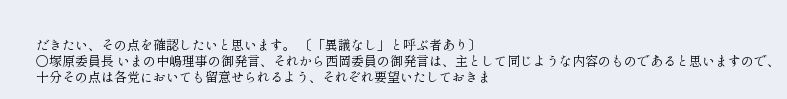だきたい、その点を確認したいと思います。 〔「異議なし」と呼ぶ者あり〕
○塚原委員長 いまの中嶋理事の御発言、それから西岡委員の御発言は、主として同じような内容のものであると思いますので、十分その点は各党においても留意せられるよう、それぞれ要望いたしておきま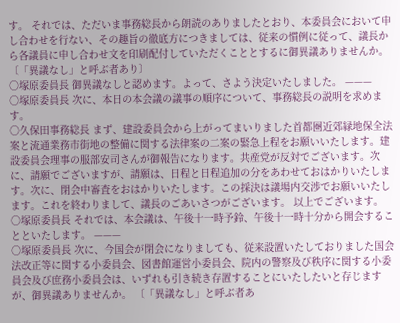す。 それでは、ただいま事務総長から朗読のありましたとおり、本委員会において申し合わせを行ない、その趣旨の徹底方につきましては、従来の慣例に従って、議長から各議員に申し合わせ文を印刷配付していただくこととするに御異議ありませんか。 〔「異議なし」と呼ぶ者あり〕
○塚原委員長 御異議なしと認めます。よって、さよう決定いたしました。 ———
○塚原委員長 次に、本日の本会議の議事の順序について、事務総長の説明を求めます。
○久保田事務総長 まず、建設委員会から上がってまいりました首都圏近郊緑地保全法案と流通業務市街地の整備に関する法律案の二案の緊急上程をお願いいたします。建設委員会理事の服部安司さんが御報告になります。共産党が反対でございます。次に、請願でございますが、請願は、日程と日程追加の分をあわせておはかりいたします。次に、閉会中審査をおはかりいたします。この採決は議場内交渉でお願いいたします。これを終わりまして、議長のごあいさつがございます。 以上でございます。
○塚原委員長 それでは、本会議は、午後十一時予鈴、午後十一時十分から開会することといたします。 ———
○塚原委員長 次に、今国会が閉会になりましても、従来設置いたしておりました国会法改正等に関する小委員会、図書館運営小委員会、院内の警察及び秩序に関する小委員会及び庶務小委員会は、いずれも引き続き存置することにいたしたいと存じますが、御異議ありませんか。 〔「異議なし」と呼ぶ者あ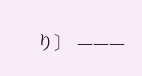り〕 ———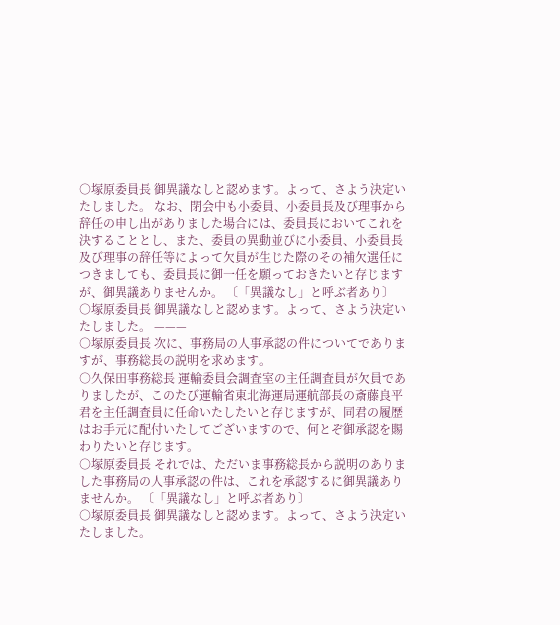○塚原委員長 御異議なしと認めます。よって、さよう決定いたしました。 なお、閉会中も小委員、小委員長及び理事から辞任の申し出がありました場合には、委員長においてこれを決することとし、また、委員の異動並びに小委員、小委員長及び理事の辞任等によって欠員が生じた際のその補欠選任につきましても、委員長に御一任を願っておきたいと存じますが、御異議ありませんか。 〔「異議なし」と呼ぶ者あり〕
○塚原委員長 御異議なしと認めます。よって、さよう決定いたしました。 ———
○塚原委員長 次に、事務局の人事承認の件についてでありますが、事務総長の説明を求めます。
○久保田事務総長 運輸委員会調査室の主任調査員が欠員でありましたが、このたび運輸省東北海運局運航部長の斎藤良平君を主任調査員に任命いたしたいと存じますが、同君の履歴はお手元に配付いたしてございますので、何とぞ御承認を賜わりたいと存じます。
○塚原委員長 それでは、ただいま事務総長から説明のありました事務局の人事承認の件は、これを承認するに御異議ありませんか。 〔「異議なし」と呼ぶ者あり〕
○塚原委員長 御異議なしと認めます。よって、さよう決定いたしました。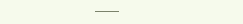———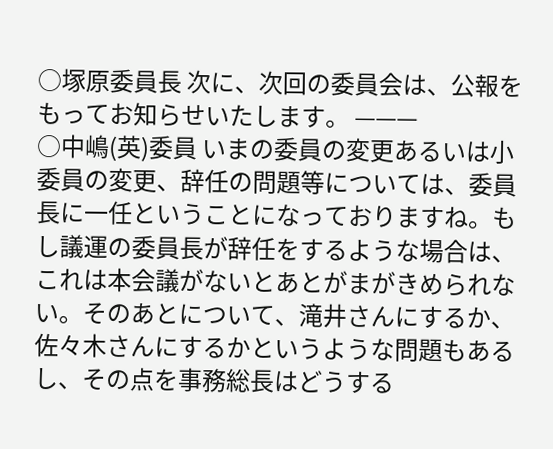○塚原委員長 次に、次回の委員会は、公報をもってお知らせいたします。 ———
○中嶋(英)委員 いまの委員の変更あるいは小委員の変更、辞任の問題等については、委員長に一任ということになっておりますね。もし議運の委員長が辞任をするような場合は、これは本会議がないとあとがまがきめられない。そのあとについて、滝井さんにするか、佐々木さんにするかというような問題もあるし、その点を事務総長はどうする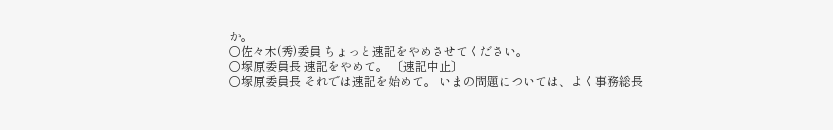か。
○佐々木(秀)委員 ちょっと速記をやめさせてください。
○塚原委員長 速記をやめて。 〔速記中止〕
○塚原委員長 それでは速記を始めて。 いまの問題については、よく事務総長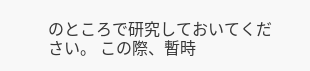のところで研究しておいてください。 この際、暫時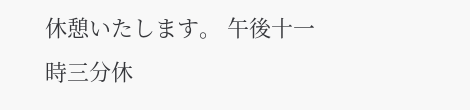休憩いたします。 午後十一時三分休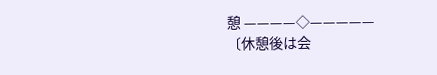憩 ————◇————— 〔休憩後は会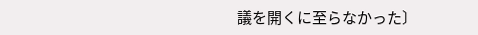議を開くに至らなかった〕